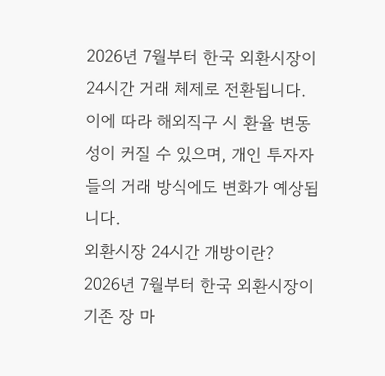2026년 7월부터 한국 외환시장이 24시간 거래 체제로 전환됩니다. 이에 따라 해외직구 시 환율 변동성이 커질 수 있으며, 개인 투자자들의 거래 방식에도 변화가 예상됩니다.
외환시장 24시간 개방이란?
2026년 7월부터 한국 외환시장이 기존 장 마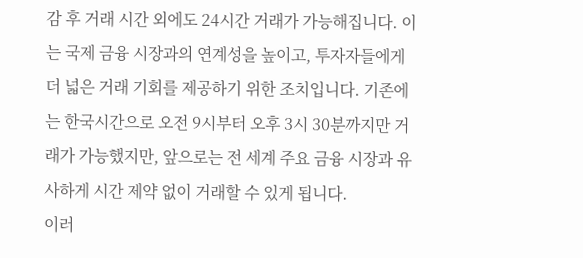감 후 거래 시간 외에도 24시간 거래가 가능해집니다. 이는 국제 금융 시장과의 연계성을 높이고, 투자자들에게 더 넓은 거래 기회를 제공하기 위한 조치입니다. 기존에는 한국시간으로 오전 9시부터 오후 3시 30분까지만 거래가 가능했지만, 앞으로는 전 세계 주요 금융 시장과 유사하게 시간 제약 없이 거래할 수 있게 됩니다.
이러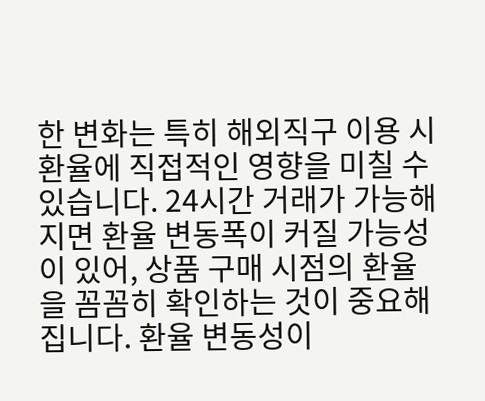한 변화는 특히 해외직구 이용 시 환율에 직접적인 영향을 미칠 수 있습니다. 24시간 거래가 가능해지면 환율 변동폭이 커질 가능성이 있어, 상품 구매 시점의 환율을 꼼꼼히 확인하는 것이 중요해집니다. 환율 변동성이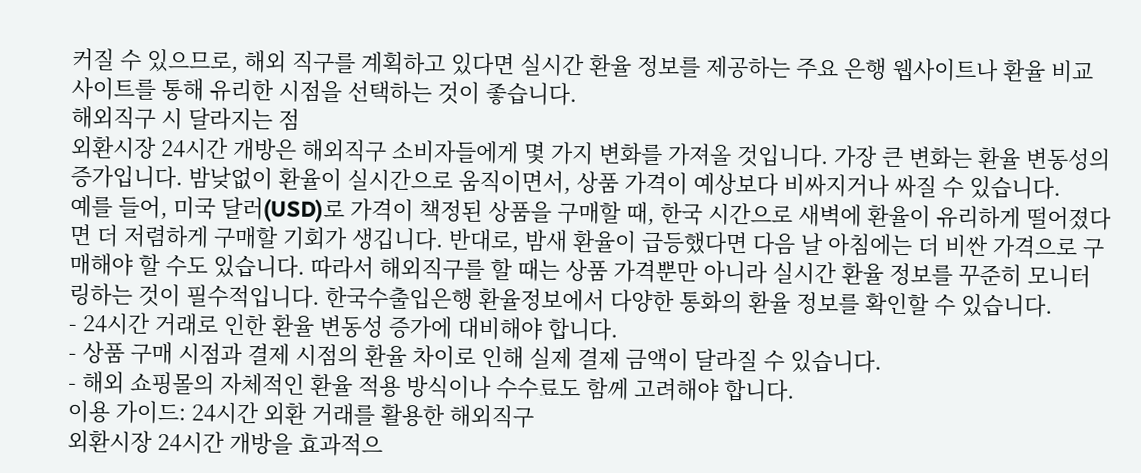커질 수 있으므로, 해외 직구를 계획하고 있다면 실시간 환율 정보를 제공하는 주요 은행 웹사이트나 환율 비교 사이트를 통해 유리한 시점을 선택하는 것이 좋습니다.
해외직구 시 달라지는 점
외환시장 24시간 개방은 해외직구 소비자들에게 몇 가지 변화를 가져올 것입니다. 가장 큰 변화는 환율 변동성의 증가입니다. 밤낮없이 환율이 실시간으로 움직이면서, 상품 가격이 예상보다 비싸지거나 싸질 수 있습니다.
예를 들어, 미국 달러(USD)로 가격이 책정된 상품을 구매할 때, 한국 시간으로 새벽에 환율이 유리하게 떨어졌다면 더 저렴하게 구매할 기회가 생깁니다. 반대로, 밤새 환율이 급등했다면 다음 날 아침에는 더 비싼 가격으로 구매해야 할 수도 있습니다. 따라서 해외직구를 할 때는 상품 가격뿐만 아니라 실시간 환율 정보를 꾸준히 모니터링하는 것이 필수적입니다. 한국수출입은행 환율정보에서 다양한 통화의 환율 정보를 확인할 수 있습니다.
- 24시간 거래로 인한 환율 변동성 증가에 대비해야 합니다.
- 상품 구매 시점과 결제 시점의 환율 차이로 인해 실제 결제 금액이 달라질 수 있습니다.
- 해외 쇼핑몰의 자체적인 환율 적용 방식이나 수수료도 함께 고려해야 합니다.
이용 가이드: 24시간 외환 거래를 활용한 해외직구
외환시장 24시간 개방을 효과적으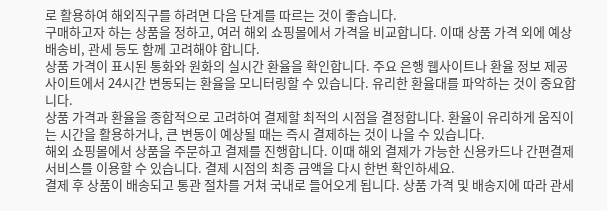로 활용하여 해외직구를 하려면 다음 단계를 따르는 것이 좋습니다.
구매하고자 하는 상품을 정하고, 여러 해외 쇼핑몰에서 가격을 비교합니다. 이때 상품 가격 외에 예상 배송비, 관세 등도 함께 고려해야 합니다.
상품 가격이 표시된 통화와 원화의 실시간 환율을 확인합니다. 주요 은행 웹사이트나 환율 정보 제공 사이트에서 24시간 변동되는 환율을 모니터링할 수 있습니다. 유리한 환율대를 파악하는 것이 중요합니다.
상품 가격과 환율을 종합적으로 고려하여 결제할 최적의 시점을 결정합니다. 환율이 유리하게 움직이는 시간을 활용하거나, 큰 변동이 예상될 때는 즉시 결제하는 것이 나을 수 있습니다.
해외 쇼핑몰에서 상품을 주문하고 결제를 진행합니다. 이때 해외 결제가 가능한 신용카드나 간편결제 서비스를 이용할 수 있습니다. 결제 시점의 최종 금액을 다시 한번 확인하세요.
결제 후 상품이 배송되고 통관 절차를 거쳐 국내로 들어오게 됩니다. 상품 가격 및 배송지에 따라 관세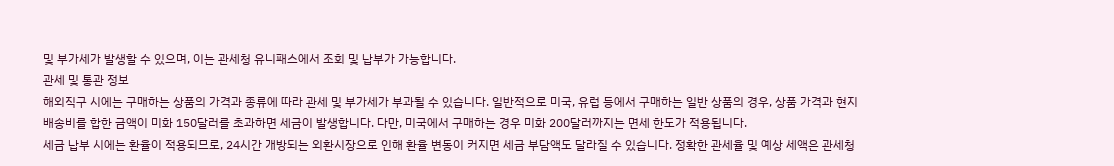및 부가세가 발생할 수 있으며, 이는 관세청 유니패스에서 조회 및 납부가 가능합니다.
관세 및 통관 정보
해외직구 시에는 구매하는 상품의 가격과 종류에 따라 관세 및 부가세가 부과될 수 있습니다. 일반적으로 미국, 유럽 등에서 구매하는 일반 상품의 경우, 상품 가격과 현지 배송비를 합한 금액이 미화 150달러를 초과하면 세금이 발생합니다. 다만, 미국에서 구매하는 경우 미화 200달러까지는 면세 한도가 적용됩니다.
세금 납부 시에는 환율이 적용되므로, 24시간 개방되는 외환시장으로 인해 환율 변동이 커지면 세금 부담액도 달라질 수 있습니다. 정확한 관세율 및 예상 세액은 관세청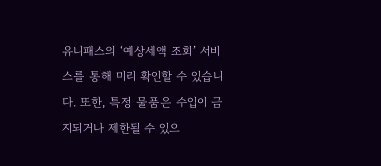유니패스의 ‘예상세액 조회’ 서비스를 통해 미리 확인할 수 있습니다. 또한, 특정 물품은 수입이 금지되거나 제한될 수 있으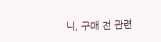니, 구매 전 관련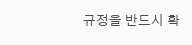규정을 반드시 확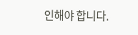인해야 합니다.